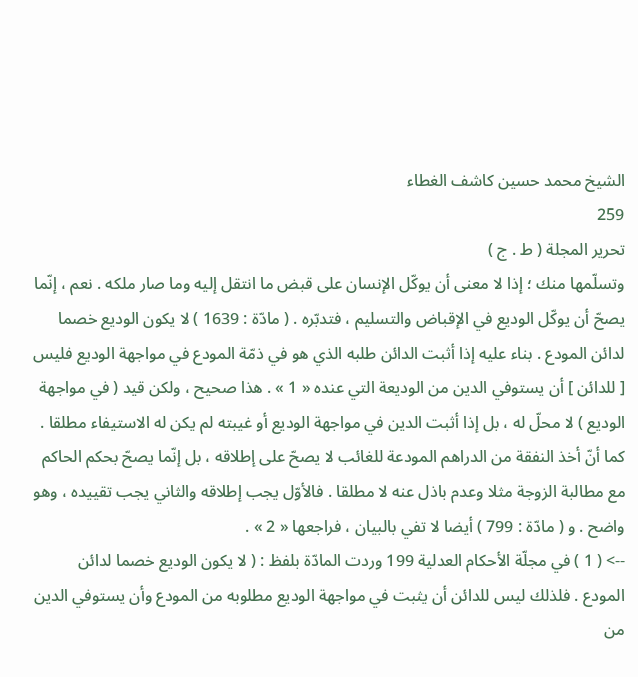الشيخ محمد حسين كاشف الغطاء
259
تحرير المجلة ( ط . ج )
وتسلّمها منك ؛ إذا لا معنى أن يوكّل الإنسان على قبض ما انتقل إليه وما صار ملكه . نعم ، إنّما يصحّ أن يوكّل الوديع في الإقباض والتسليم ، فتدبّره . ( مادّة : 1639 ) لا يكون الوديع خصما لدائن المودع . بناء عليه إذا أثبت الدائن طلبه الذي هو في ذمّة المودع في مواجهة الوديع فليس [ للدائن ] أن يستوفي الدين من الوديعة التي عنده « 1 » . هذا صحيح ، ولكن قيد ( في مواجهة الوديع ) لا محلّ له ، بل إذا أثبت الدين في مواجهة الوديع أو غيبته لم يكن له الاستيفاء مطلقا . كما أنّ أخذ النفقة من الدراهم المودعة للغائب لا يصحّ على إطلاقه ، بل إنّما يصحّ بحكم الحاكم مع مطالبة الزوجة مثلا وعدم باذل عنه لا مطلقا . فالأوّل يجب إطلاقه والثاني يجب تقييده ، وهو واضح . و ( مادّة : 799 ) أيضا لا تفي بالبيان ، فراجعها « 2 » .
--> ( 1 ) في مجلّة الأحكام العدلية 199 وردت المادّة بلفظ : ( لا يكون الوديع خصما لدائن المودع . فلذلك ليس للدائن أن يثبت في مواجهة الوديع مطلوبه من المودع وأن يستوفي الدين من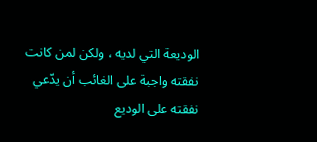الوديعة التي لديه ، ولكن لمن كانت نفقته واجبة على الغائب أن يدّعي نفقته على الوديع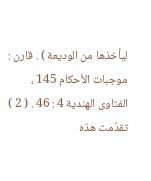ليأخذها من الوديعة ) . قارن : موجبات الأحكام 145 ، الفتاوى الهندية 4 : 46 . ( 2 ) تقدّمت هذه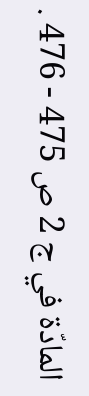المادّة في ج 2 ص 475 - 476 .